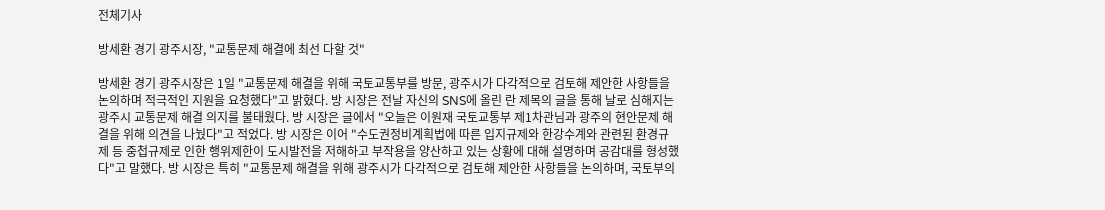전체기사

방세환 경기 광주시장, "교통문제 해결에 최선 다할 것"

방세환 경기 광주시장은 1일 "교통문제 해결을 위해 국토교통부를 방문, 광주시가 다각적으로 검토해 제안한 사항들을 논의하며 적극적인 지원을 요청했다"고 밝혔다. 방 시장은 전날 자신의 SNS에 올린 란 제목의 글을 통해 날로 심해지는 광주시 교통문제 해결 의지를 불태웠다. 방 시장은 글에서 "오늘은 이원재 국토교통부 제1차관님과 광주의 현안문제 해결을 위해 의견을 나눴다"고 적었다. 방 시장은 이어 "수도권정비계획법에 따른 입지규제와 한강수계와 관련된 환경규제 등 중첩규제로 인한 행위제한이 도시발전을 저해하고 부작용을 양산하고 있는 상황에 대해 설명하며 공감대를 형성했다"고 말했다. 방 시장은 특히 "교통문제 해결을 위해 광주시가 다각적으로 검토해 제안한 사항들을 논의하며, 국토부의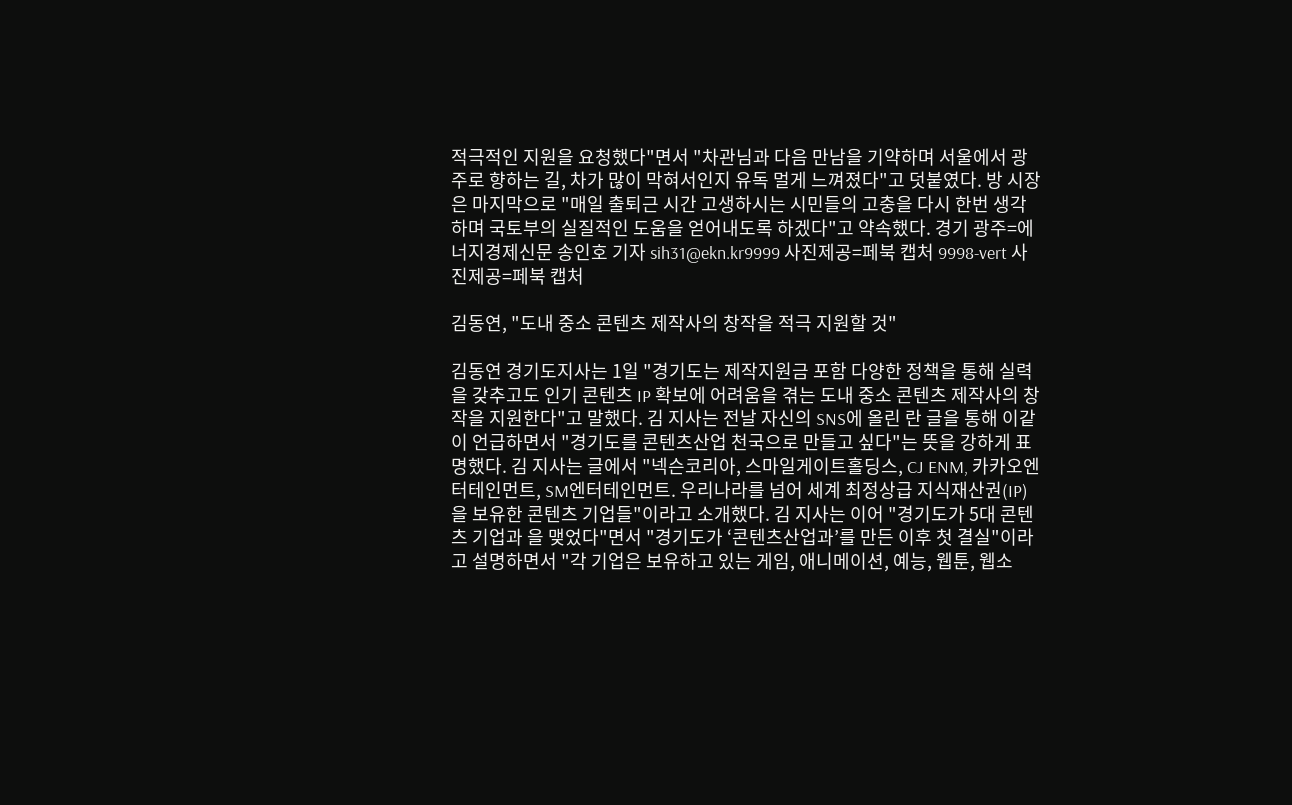적극적인 지원을 요청했다"면서 "차관님과 다음 만남을 기약하며 서울에서 광주로 향하는 길, 차가 많이 막혀서인지 유독 멀게 느껴졌다"고 덧붙였다. 방 시장은 마지막으로 "매일 출퇴근 시간 고생하시는 시민들의 고충을 다시 한번 생각하며 국토부의 실질적인 도움을 얻어내도록 하겠다"고 약속했다. 경기 광주=에너지경제신문 송인호 기자 sih31@ekn.kr9999 사진제공=페북 캡처 9998-vert 사진제공=페북 캡처

김동연, "도내 중소 콘텐츠 제작사의 창작을 적극 지원할 것"

김동연 경기도지사는 1일 "경기도는 제작지원금 포함 다양한 정책을 통해 실력을 갖추고도 인기 콘텐츠 IP 확보에 어려움을 겪는 도내 중소 콘텐츠 제작사의 창작을 지원한다"고 말했다. 김 지사는 전날 자신의 SNS에 올린 란 글을 통해 이같이 언급하면서 "경기도를 콘텐츠산업 천국으로 만들고 싶다"는 뜻을 강하게 표명했다. 김 지사는 글에서 "넥슨코리아, 스마일게이트홀딩스, CJ ENM, 카카오엔터테인먼트, SM엔터테인먼트. 우리나라를 넘어 세계 최정상급 지식재산권(IP)을 보유한 콘텐츠 기업들"이라고 소개했다. 김 지사는 이어 "경기도가 5대 콘텐츠 기업과 을 맺었다"면서 "경기도가 ‘콘텐츠산업과’를 만든 이후 첫 결실"이라고 설명하면서 "각 기업은 보유하고 있는 게임, 애니메이션, 예능, 웹툰, 웹소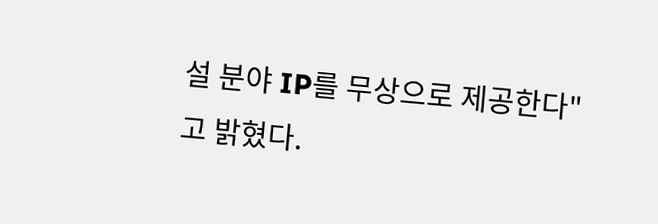설 분야 IP를 무상으로 제공한다"고 밝혔다.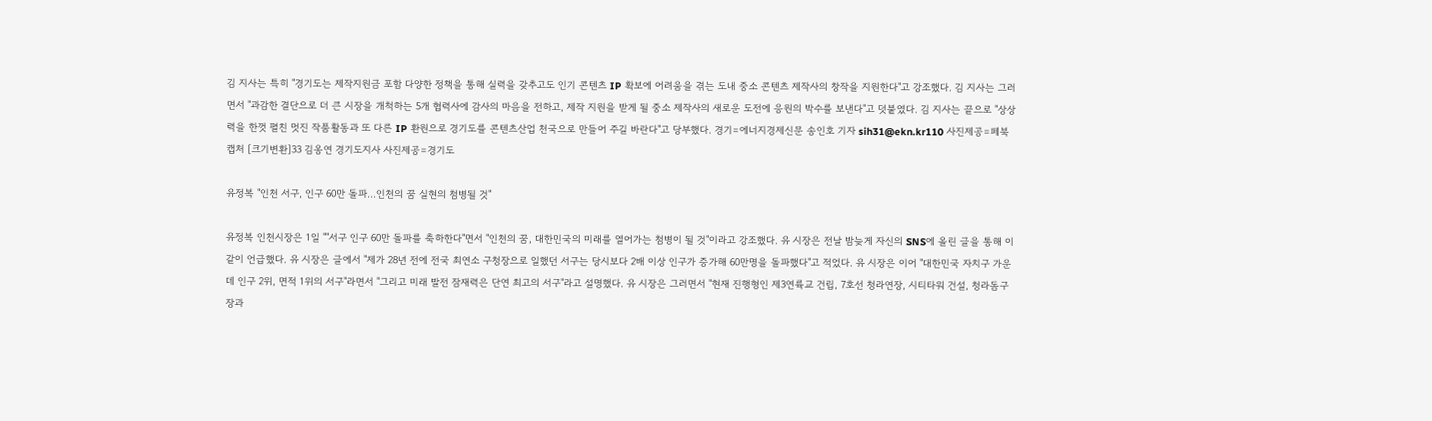김 지사는 특히 "경기도는 제작지원금 포함 다양한 정책을 통해 실력을 갖추고도 인기 콘텐츠 IP 확보에 어려움을 겪는 도내 중소 콘텐츠 제작사의 창작을 지원한다"고 강조했다. 김 지사는 그러면서 "과감한 결단으로 더 큰 시장을 개척하는 5개 협력사에 감사의 마음을 전하고, 제작 지원을 받게 될 중소 제작사의 새로운 도전에 응원의 박수를 보낸다"고 덧붙였다. 김 지사는 끝으로 "상상력을 한껏 펼친 멋진 작품활동과 또 다른 IP 환원으로 경기도를 콘텐츠산업 천국으로 만들어 주길 바란다"고 당부했다. 경기=에너지경제신문 송인호 기자 sih31@ekn.kr110 사진제공=페북 캡처 [크기변환]33 김옹연 경기도지사 사진제공=경기도

유정복 "인천 서구, 인구 60만 돌파...인천의 꿈 실현의 첨병될 것"

유정복 인천시장은 1일 ""서구 인구 60만 돌파를 축하한다"면서 "인천의 꿈, 대한민국의 미래를 열어가는 첨병이 될 것"이라고 강조했다. 유 시장은 전날 밤늦게 자신의 SNS에 올린 글을 통해 이같이 언급했다. 유 시장은 글에서 "제가 28년 전에 전국 최연소 구청장으로 일했던 서구는 당시보다 2배 이상 인구가 증가해 60만명을 돌파했다"고 적었다. 유 시장은 이어 "대한민국 자치구 가운데 인구 2위, 면적 1위의 서구"라면서 "그리고 미래 발전 잠재력은 단연 최고의 서구"라고 설명했다. 유 시장은 그러면서 "현재 진행형인 제3연륙교 건립, 7호선 청라연장, 시티타워 건설, 청라돔구장과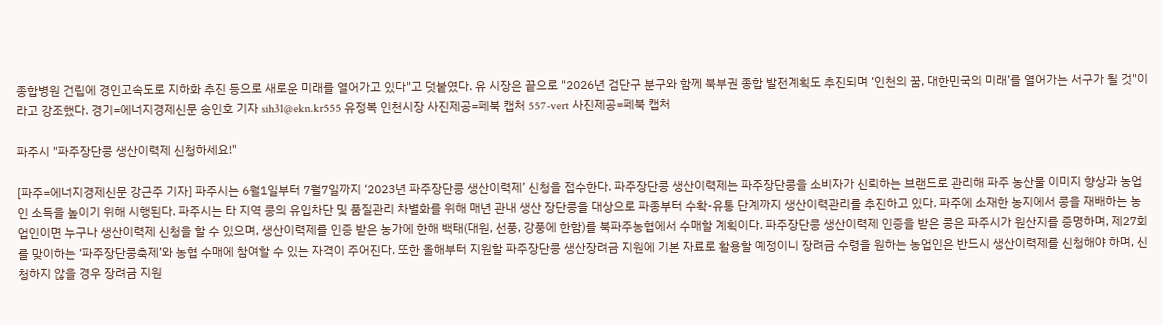종합병원 건립에 경인고속도로 지하화 추진 등으로 새로운 미래를 열어가고 있다"고 덧붙였다. 유 시장은 끝으로 "2026년 검단구 분구와 함께 북부권 종합 발전계획도 추진되며 ‘인천의 꿈, 대한민국의 미래’를 열어가는 서구가 될 것"이라고 강조했다. 경기=에너지경제신문 송인호 기자 sih31@ekn.kr555 유정복 인천시장 사진제공=페북 캡처 557-vert 사진제공=페북 캡처

파주시 "파주장단콩 생산이력제 신청하세요!"

[파주=에너지경제신문 강근주 기자] 파주시는 6월1일부터 7월7일까지 ‘2023년 파주장단콩 생산이력제’ 신청을 접수한다. 파주장단콩 생산이력제는 파주장단콩을 소비자가 신뢰하는 브랜드로 관리해 파주 농산물 이미지 향상과 농업인 소득을 높이기 위해 시행된다. 파주시는 타 지역 콩의 유입차단 및 품질관리 차별화를 위해 매년 관내 생산 장단콩을 대상으로 파종부터 수확-유통 단계까지 생산이력관리를 추진하고 있다. 파주에 소재한 농지에서 콩을 재배하는 농업인이면 누구나 생산이력제 신청을 할 수 있으며, 생산이력제를 인증 받은 농가에 한해 백태(대원, 선풍, 강풍에 한함)를 북파주농협에서 수매할 계획이다. 파주장단콩 생산이력제 인증을 받은 콩은 파주시가 원산지를 증명하며, 제27회를 맞이하는 ‘파주장단콩축제’와 농협 수매에 참여할 수 있는 자격이 주어진다. 또한 올해부터 지원할 파주장단콩 생산장려금 지원에 기본 자료로 활용할 예정이니 장려금 수령을 원하는 농업인은 반드시 생산이력제를 신청해야 하며, 신청하지 않을 경우 장려금 지원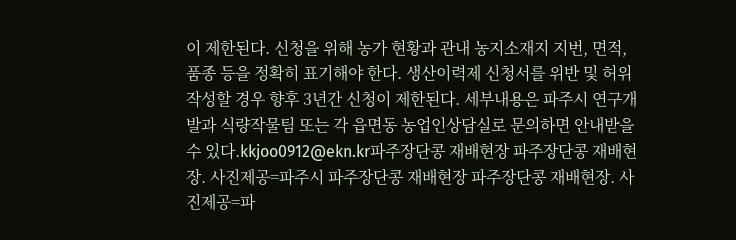이 제한된다. 신청을 위해 농가 현황과 관내 농지소재지 지번, 면적, 품종 등을 정확히 표기해야 한다. 생산이력제 신청서를 위반 및 허위 작성할 경우 향후 3년간 신청이 제한된다. 세부내용은 파주시 연구개발과 식량작물팀 또는 각 읍면동 농업인상담실로 문의하면 안내받을 수 있다.kkjoo0912@ekn.kr파주장단콩 재배현장 파주장단콩 재배현장. 사진제공=파주시 파주장단콩 재배현장 파주장단콩 재배현장. 사진제공=파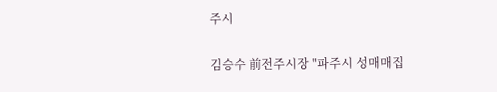주시

김승수 前전주시장 "파주시 성매매집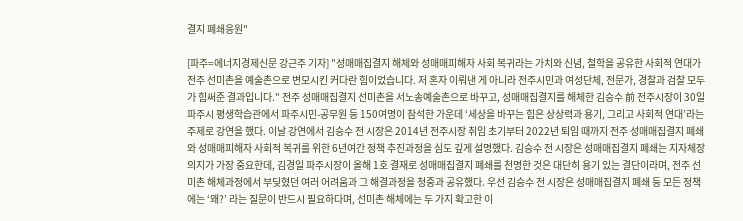결지 폐쇄응원"

[파주=에너지경제신문 강근주 기자] "성매매집결지 해체와 성매매피해자 사회 복귀라는 가치와 신념, 철학을 공유한 사회적 연대가 전주 선미촌을 예술촌으로 변모시킨 커다란 힘이었습니다. 저 혼자 이뤄낸 게 아니라 전주시민과 여성단체, 전문가, 경찰과 검찰 모두가 힘써준 결과입니다." 전주 성매매집결지 선미촌을 서노송예술촌으로 바꾸고, 성매매집결지를 해체한 김승수 前 전주시장이 30일 파주시 평생학습관에서 파주시민-공무원 등 150여명이 참석한 가운데 ‘세상을 바꾸는 힘은 상상력과 용기, 그리고 사회적 연대’라는 주제로 강연을 했다. 이날 강연에서 김승수 전 시장은 2014년 전주시장 취임 초기부터 2022년 퇴임 때까지 전주 성매매집결지 폐쇄와 성매매피해자 사회적 복귀를 위한 6년여간 정책 추진과정을 심도 깊게 설명했다. 김승수 전 시장은 성매매집결지 폐쇄는 지자체장 의지가 가장 중요한데, 김경일 파주시장이 올해 1호 결재로 성매매집결지 폐쇄를 천명한 것은 대단히 용기 있는 결단이라며, 전주 선미촌 해체과정에서 부딪혔던 여러 어려움과 그 해결과정을 청중과 공유했다. 우선 김승수 전 시장은 성매매집결지 폐쇄 등 모든 정책에는 ‘왜?’ 라는 질문이 반드시 필요하다며, 선미촌 해체에는 두 가지 확고한 이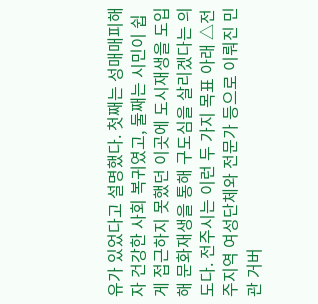유가 있었다고 설명했다. 첫째는 성매매피해자 건강한 사회 복귀였고, 둘째는 시민이 쉽게 접근하지 못했던 이곳에 도시재생을 도입해 문화재생을 통해 구도심을 살리겠다는 의도다. 전주시는 이런 두 가지 목표 아래 △전주지역 여성단체와 전문가 등으로 이뤄진 민관 거버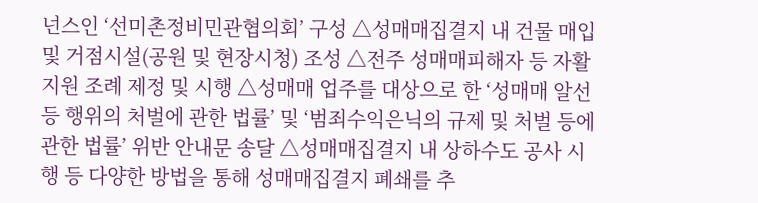넌스인 ‘선미촌정비민관협의회’ 구성 △성매매집결지 내 건물 매입 및 거점시설(공원 및 현장시청) 조성 △전주 성매매피해자 등 자활지원 조례 제정 및 시행 △성매매 업주를 대상으로 한 ‘성매매 알선 등 행위의 처벌에 관한 법률’ 및 ‘범죄수익은닉의 규제 및 처벌 등에 관한 법률’ 위반 안내문 송달 △성매매집결지 내 상하수도 공사 시행 등 다양한 방법을 통해 성매매집결지 폐쇄를 추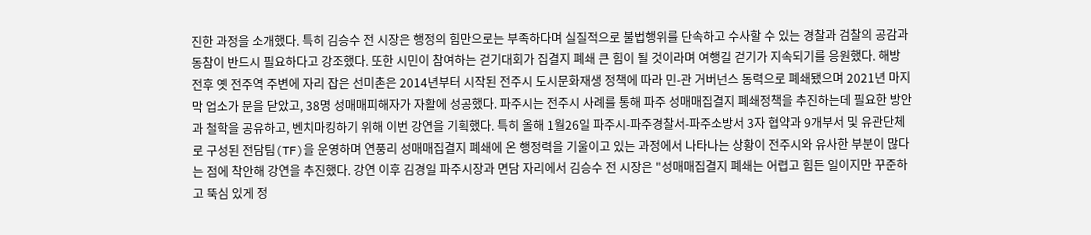진한 과정을 소개했다. 특히 김승수 전 시장은 행정의 힘만으로는 부족하다며 실질적으로 불법행위를 단속하고 수사할 수 있는 경찰과 검찰의 공감과 동참이 반드시 필요하다고 강조했다. 또한 시민이 참여하는 걷기대회가 집결지 폐쇄 큰 힘이 될 것이라며 여행길 걷기가 지속되기를 응원했다. 해방 전후 옛 전주역 주변에 자리 잡은 선미촌은 2014년부터 시작된 전주시 도시문화재생 정책에 따라 민-관 거버넌스 동력으로 폐쇄됐으며 2021년 마지막 업소가 문을 닫았고, 38명 성매매피해자가 자활에 성공했다. 파주시는 전주시 사례를 통해 파주 성매매집결지 폐쇄정책을 추진하는데 필요한 방안과 철학을 공유하고, 벤치마킹하기 위해 이번 강연을 기획했다. 특히 올해 1월26일 파주시-파주경찰서-파주소방서 3자 협약과 9개부서 및 유관단체로 구성된 전담팀(TF)을 운영하며 연풍리 성매매집결지 폐쇄에 온 행정력을 기울이고 있는 과정에서 나타나는 상황이 전주시와 유사한 부분이 많다는 점에 착안해 강연을 추진했다. 강연 이후 김경일 파주시장과 면담 자리에서 김승수 전 시장은 "성매매집결지 폐쇄는 어렵고 힘든 일이지만 꾸준하고 뚝심 있게 정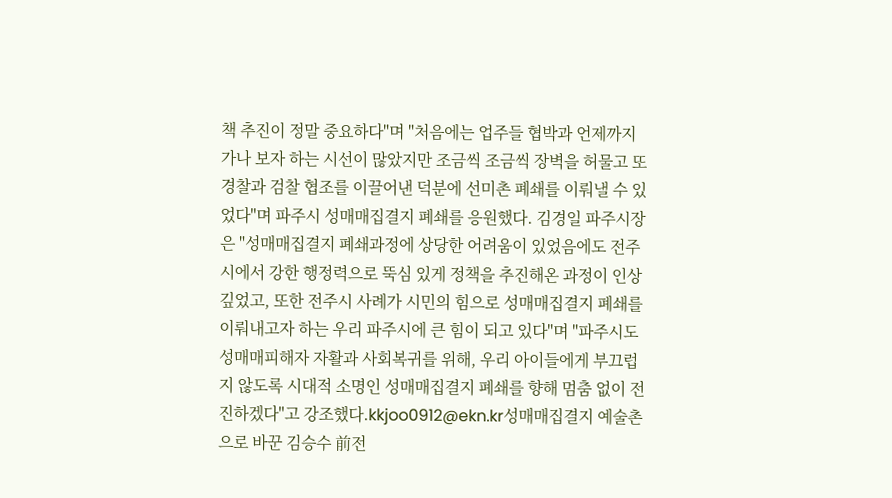책 추진이 정말 중요하다"며 "처음에는 업주들 협박과 언제까지 가나 보자 하는 시선이 많았지만 조금씩 조금씩 장벽을 허물고 또 경찰과 검찰 협조를 이끌어낸 덕분에 선미촌 폐쇄를 이뤄낼 수 있었다"며 파주시 성매매집결지 폐쇄를 응원했다. 김경일 파주시장은 "성매매집결지 폐쇄과정에 상당한 어려움이 있었음에도 전주시에서 강한 행정력으로 뚝심 있게 정책을 추진해온 과정이 인상 깊었고, 또한 전주시 사례가 시민의 힘으로 성매매집결지 폐쇄를 이뤄내고자 하는 우리 파주시에 큰 힘이 되고 있다"며 "파주시도 성매매피해자 자활과 사회복귀를 위해, 우리 아이들에게 부끄럽지 않도록 시대적 소명인 성매매집결지 폐쇄를 향해 멈춤 없이 전진하겠다"고 강조했다.kkjoo0912@ekn.kr성매매집결지 예술촌으로 바꾼 김승수 前전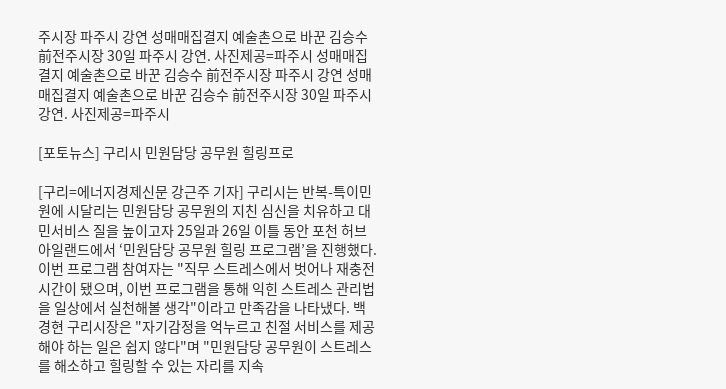주시장 파주시 강연 성매매집결지 예술촌으로 바꾼 김승수 前전주시장 30일 파주시 강연. 사진제공=파주시 성매매집결지 예술촌으로 바꾼 김승수 前전주시장 파주시 강연 성매매집결지 예술촌으로 바꾼 김승수 前전주시장 30일 파주시 강연. 사진제공=파주시

[포토뉴스] 구리시 민원담당 공무원 힐링프로

[구리=에너지경제신문 강근주 기자] 구리시는 반복-특이민원에 시달리는 민원담당 공무원의 지친 심신을 치유하고 대민서비스 질을 높이고자 25일과 26일 이틀 동안 포천 허브아일랜드에서 ‘민원담당 공무원 힐링 프로그램’을 진행했다. 이번 프로그램 참여자는 "직무 스트레스에서 벗어나 재충전 시간이 됐으며, 이번 프로그램을 통해 익힌 스트레스 관리법을 일상에서 실천해볼 생각"이라고 만족감을 나타냈다. 백경현 구리시장은 "자기감정을 억누르고 친절 서비스를 제공해야 하는 일은 쉽지 않다"며 "민원담당 공무원이 스트레스를 해소하고 힐링할 수 있는 자리를 지속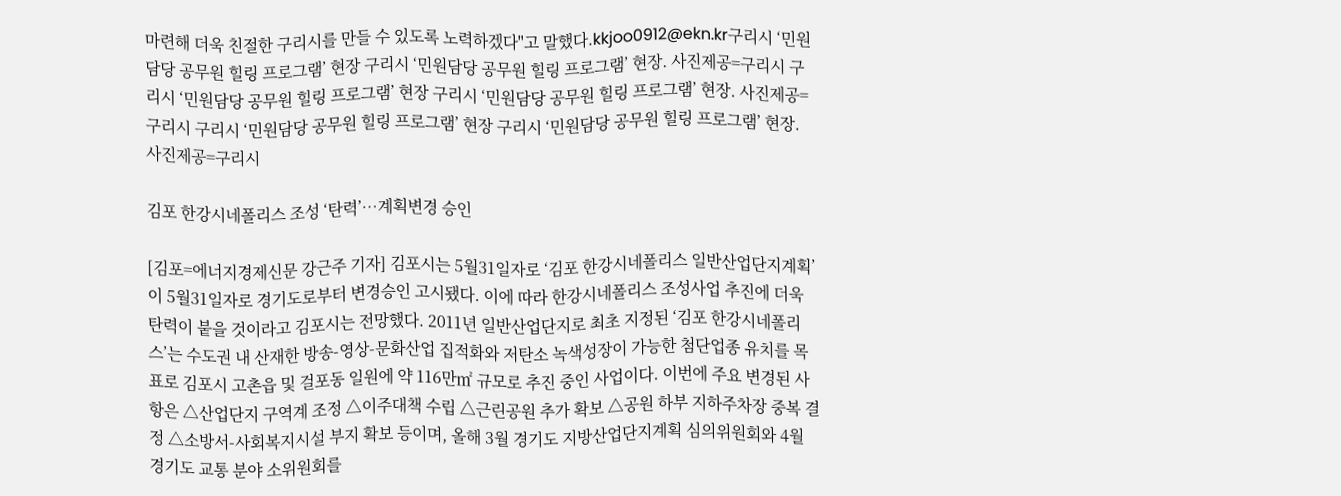마련해 더욱 친절한 구리시를 만들 수 있도록 노력하겠다"고 말했다.kkjoo0912@ekn.kr구리시 ‘민원담당 공무원 힐링 프로그램’ 현장 구리시 ‘민원담당 공무원 힐링 프로그램’ 현장. 사진제공=구리시 구리시 ‘민원담당 공무원 힐링 프로그램’ 현장 구리시 ‘민원담당 공무원 힐링 프로그램’ 현장. 사진제공=구리시 구리시 ‘민원담당 공무원 힐링 프로그램’ 현장 구리시 ‘민원담당 공무원 힐링 프로그램’ 현장. 사진제공=구리시

김포 한강시네폴리스 조성 ‘탄력’…계획변경 승인

[김포=에너지경제신문 강근주 기자] 김포시는 5월31일자로 ‘김포 한강시네폴리스 일반산업단지계획’이 5월31일자로 경기도로부터 변경승인 고시됐다. 이에 따라 한강시네폴리스 조성사업 추진에 더욱 탄력이 붙을 것이라고 김포시는 전망했다. 2011년 일반산업단지로 최초 지정된 ‘김포 한강시네폴리스’는 수도권 내 산재한 방송-영상-문화산업 집적화와 저탄소 녹색성장이 가능한 첨단업종 유치를 목표로 김포시 고촌읍 및 걸포동 일원에 약 116만㎡ 규모로 추진 중인 사업이다. 이번에 주요 변경된 사항은 △산업단지 구역계 조정 △이주대책 수립 △근린공원 추가 확보 △공원 하부 지하주차장 중복 결정 △소방서-사회복지시설 부지 확보 등이며, 올해 3월 경기도 지방산업단지계획 심의위원회와 4월 경기도 교통 분야 소위원회를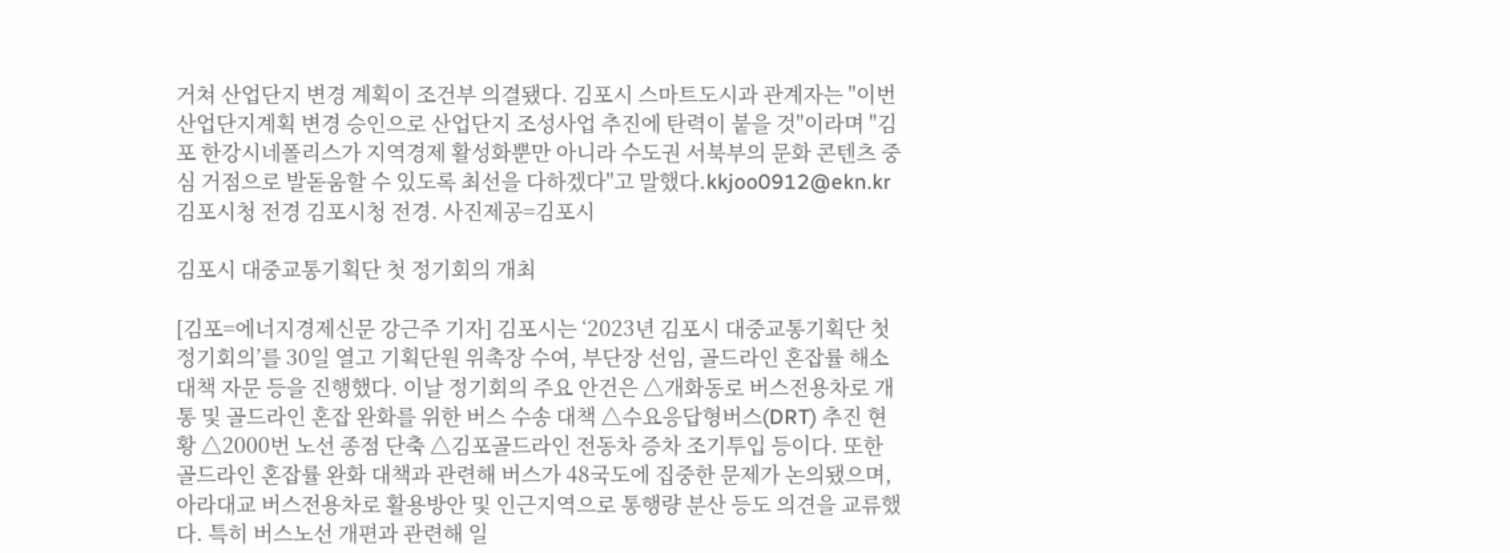거쳐 산업단지 변경 계획이 조건부 의결됐다. 김포시 스마트도시과 관계자는 "이번 산업단지계획 변경 승인으로 산업단지 조성사업 추진에 탄력이 붙을 것"이라며 "김포 한강시네폴리스가 지역경제 활성화뿐만 아니라 수도권 서북부의 문화 콘텐츠 중심 거점으로 발돋움할 수 있도록 최선을 다하겠다"고 말했다.kkjoo0912@ekn.kr김포시청 전경 김포시청 전경. 사진제공=김포시

김포시 대중교통기획단 첫 정기회의 개최

[김포=에너지경제신문 강근주 기자] 김포시는 ‘2023년 김포시 대중교통기획단 첫 정기회의’를 30일 열고 기획단원 위촉장 수여, 부단장 선임, 골드라인 혼잡률 해소대책 자문 등을 진행했다. 이날 정기회의 주요 안건은 △개화동로 버스전용차로 개통 및 골드라인 혼잡 완화를 위한 버스 수송 대책 △수요응답형버스(DRT) 추진 현황 △2000번 노선 종점 단축 △김포골드라인 전동차 증차 조기투입 등이다. 또한 골드라인 혼잡률 완화 대책과 관련해 버스가 48국도에 집중한 문제가 논의됐으며, 아라대교 버스전용차로 활용방안 및 인근지역으로 통행량 분산 등도 의견을 교류했다. 특히 버스노선 개편과 관련해 일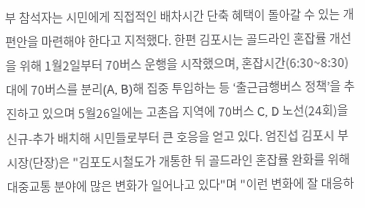부 참석자는 시민에게 직접적인 배차시간 단축 혜택이 돌아갈 수 있는 개편안을 마련해야 한다고 지적했다. 한편 김포시는 골드라인 혼잡률 개선을 위해 1월2일부터 70버스 운행을 시작했으며, 혼잡시간(6:30~8:30)대에 70버스를 분리(A, B)해 집중 투입하는 등 ‘출근급행버스 정책’을 추진하고 있으며 5월26일에는 고촌읍 지역에 70버스 C, D 노선(24회)을 신규-추가 배치해 시민들로부터 큰 호응을 얻고 있다. 엄진섭 김포시 부시장(단장)은 "김포도시철도가 개통한 뒤 골드라인 혼잡률 완화를 위해 대중교통 분야에 많은 변화가 일어나고 있다"며 "이런 변화에 잘 대응하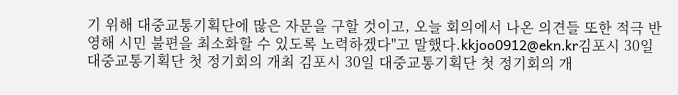기 위해 대중교통기획단에 많은 자문을 구할 것이고, 오늘 회의에서 나온 의견들 또한 적극 반영해 시민 불편을 최소화할 수 있도록 노력하겠다"고 말했다.kkjoo0912@ekn.kr김포시 30일 대중교통기획단 첫 정기회의 개최 김포시 30일 대중교통기획단 첫 정기회의 개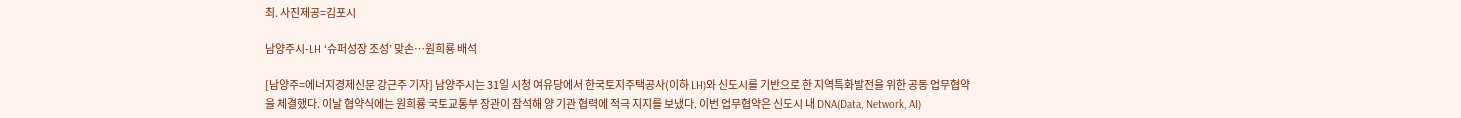최. 사진제공=김포시

남양주시-LH ‘슈퍼성장 조성’ 맞손…원희룡 배석

[남양주=에너지경제신문 강근주 기자] 남양주시는 31일 시청 여유당에서 한국토지주택공사(이하 LH)와 신도시를 기반으로 한 지역특화발전을 위한 공동 업무협약을 체결했다. 이날 협약식에는 원희룡 국토교통부 장관이 참석해 양 기관 협력에 적극 지지를 보냈다. 이번 업무협약은 신도시 내 DNA(Data, Network, AI)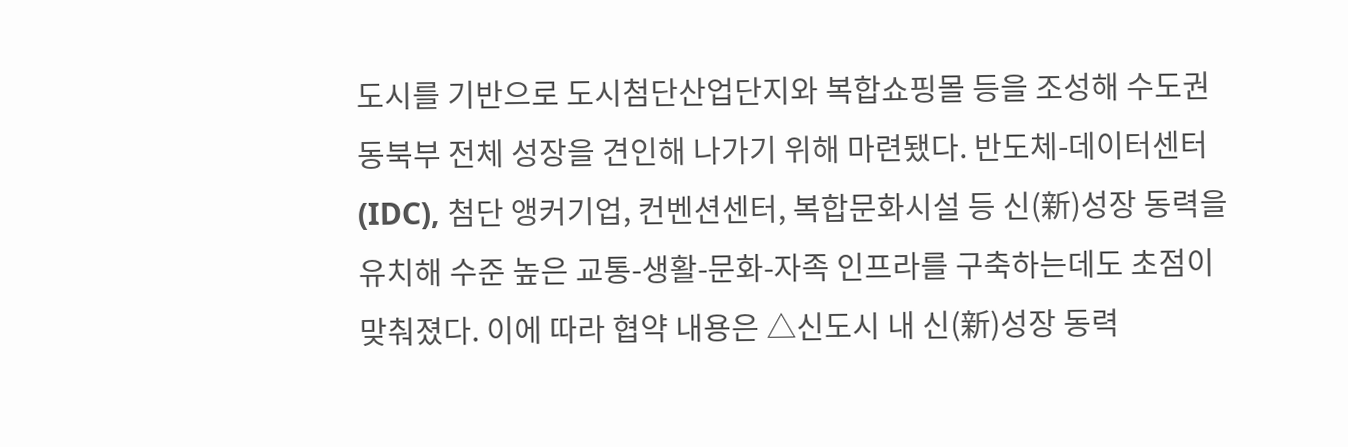도시를 기반으로 도시첨단산업단지와 복합쇼핑몰 등을 조성해 수도권 동북부 전체 성장을 견인해 나가기 위해 마련됐다. 반도체-데이터센터(IDC), 첨단 앵커기업, 컨벤션센터, 복합문화시설 등 신(新)성장 동력을 유치해 수준 높은 교통-생활-문화-자족 인프라를 구축하는데도 초점이 맞춰졌다. 이에 따라 협약 내용은 △신도시 내 신(新)성장 동력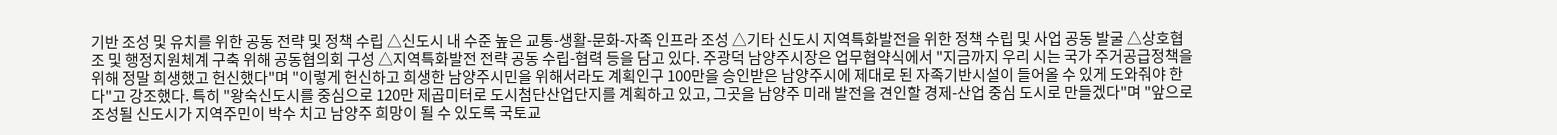기반 조성 및 유치를 위한 공동 전략 및 정책 수립 △신도시 내 수준 높은 교통-생활-문화-자족 인프라 조성 △기타 신도시 지역특화발전을 위한 정책 수립 및 사업 공동 발굴 △상호협조 및 행정지원체계 구축 위해 공동협의회 구성 △지역특화발전 전략 공동 수립-협력 등을 담고 있다. 주광덕 남양주시장은 업무협약식에서 "지금까지 우리 시는 국가 주거공급정책을 위해 정말 희생했고 헌신했다"며 "이렇게 헌신하고 희생한 남양주시민을 위해서라도 계획인구 100만을 승인받은 남양주시에 제대로 된 자족기반시설이 들어올 수 있게 도와줘야 한다"고 강조했다. 특히 "왕숙신도시를 중심으로 120만 제곱미터로 도시첨단산업단지를 계획하고 있고, 그곳을 남양주 미래 발전을 견인할 경제-산업 중심 도시로 만들겠다"며 "앞으로 조성될 신도시가 지역주민이 박수 치고 남양주 희망이 될 수 있도록 국토교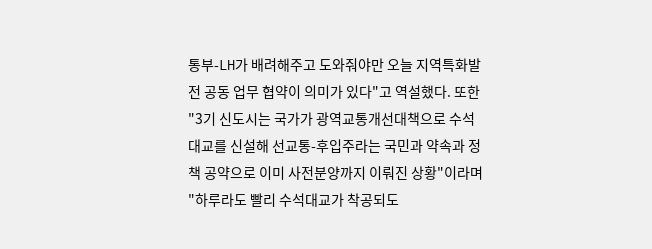통부-LH가 배려해주고 도와줘야만 오늘 지역특화발전 공동 업무 협약이 의미가 있다"고 역설했다. 또한 "3기 신도시는 국가가 광역교통개선대책으로 수석대교를 신설해 선교통-후입주라는 국민과 약속과 정책 공약으로 이미 사전분양까지 이뤄진 상황"이라며 "하루라도 빨리 수석대교가 착공되도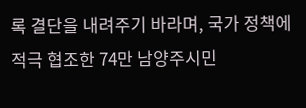록 결단을 내려주기 바라며, 국가 정책에 적극 협조한 74만 남양주시민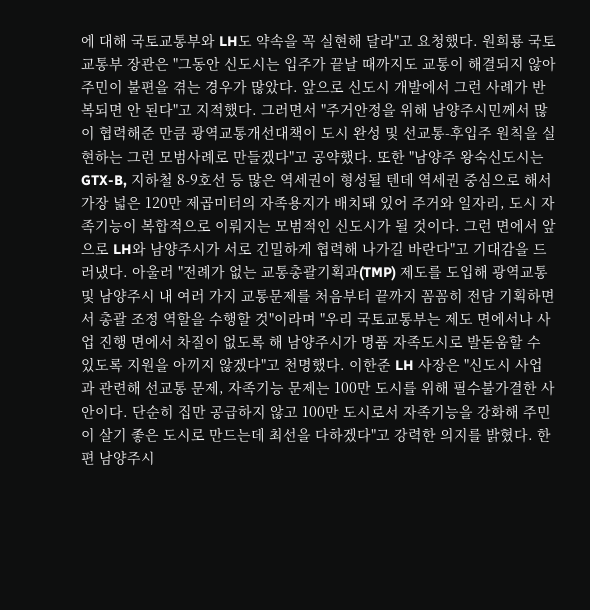에 대해 국토교통부와 LH도 약속을 꼭 실현해 달라"고 요청했다. 원희룡 국토교통부 장관은 "그동안 신도시는 입주가 끝날 때까지도 교통이 해결되지 않아 주민이 불편을 겪는 경우가 많았다. 앞으로 신도시 개발에서 그런 사례가 반복되면 안 된다"고 지적했다. 그러면서 "주거안정을 위해 남양주시민께서 많이 협력해준 만큼 광역교통개선대책이 도시 완성 및 선교통-후입주 원칙을 실현하는 그런 모범사례로 만들겠다"고 공약했다. 또한 "남양주 왕숙신도시는 GTX-B, 지하철 8-9호선 등 많은 역세권이 형성될 텐데 역세권 중심으로 해서 가장 넓은 120만 제곱미터의 자족용지가 배치돼 있어 주거와 일자리, 도시 자족기능이 복합적으로 이뤄지는 모범적인 신도시가 될 것이다. 그런 면에서 앞으로 LH와 남양주시가 서로 긴밀하게 협력해 나가길 바란다"고 기대감을 드러냈다. 아울러 "전례가 없는 교통총괄기획과(TMP) 제도를 도입해 광역교통 및 남양주시 내 여러 가지 교통문제를 처음부터 끝까지 꼼꼼히 전담 기획하면서 총괄 조정 역할을 수행할 것"이라며 "우리 국토교통부는 제도 면에서나 사업 진행 면에서 차질이 없도록 해 남양주시가 명품 자족도시로 발돋움할 수 있도록 지원을 아끼지 않겠다"고 천명했다. 이한준 LH 사장은 "신도시 사업과 관련해 선교통 문제, 자족기능 문제는 100만 도시를 위해 필수불가결한 사안이다. 단순히 집만 공급하지 않고 100만 도시로서 자족기능을 강화해 주민이 살기 좋은 도시로 만드는데 최선을 다하겠다"고 강력한 의지를 밝혔다. 한편 남양주시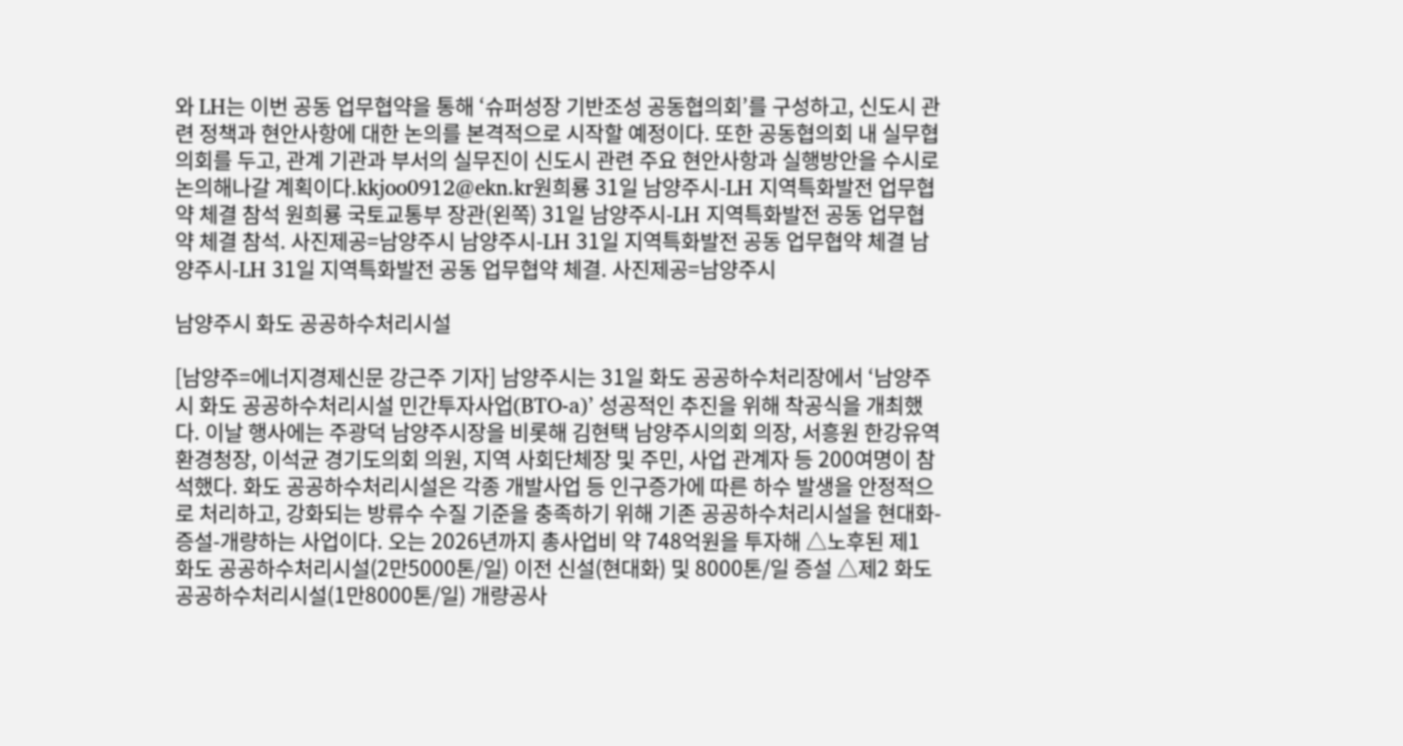와 LH는 이번 공동 업무협약을 통해 ‘슈퍼성장 기반조성 공동협의회’를 구성하고, 신도시 관련 정책과 현안사항에 대한 논의를 본격적으로 시작할 예정이다. 또한 공동협의회 내 실무협의회를 두고, 관계 기관과 부서의 실무진이 신도시 관련 주요 현안사항과 실행방안을 수시로 논의해나갈 계획이다.kkjoo0912@ekn.kr원희룡 31일 남양주시-LH 지역특화발전 업무협약 체결 참석 원희룡 국토교통부 장관(왼쪽) 31일 남양주시-LH 지역특화발전 공동 업무협약 체결 참석. 사진제공=남양주시 남양주시-LH 31일 지역특화발전 공동 업무협약 체결 남양주시-LH 31일 지역특화발전 공동 업무협약 체결. 사진제공=남양주시

남양주시 화도 공공하수처리시설

[남양주=에너지경제신문 강근주 기자] 남양주시는 31일 화도 공공하수처리장에서 ‘남양주시 화도 공공하수처리시설 민간투자사업(BTO-a)’ 성공적인 추진을 위해 착공식을 개최했다. 이날 행사에는 주광덕 남양주시장을 비롯해 김현택 남양주시의회 의장, 서흥원 한강유역환경청장, 이석균 경기도의회 의원, 지역 사회단체장 및 주민, 사업 관계자 등 200여명이 참석했다. 화도 공공하수처리시설은 각종 개발사업 등 인구증가에 따른 하수 발생을 안정적으로 처리하고, 강화되는 방류수 수질 기준을 충족하기 위해 기존 공공하수처리시설을 현대화-증설-개량하는 사업이다. 오는 2026년까지 총사업비 약 748억원을 투자해 △노후된 제1 화도 공공하수처리시설(2만5000톤/일) 이전 신설(현대화) 및 8000톤/일 증설 △제2 화도 공공하수처리시설(1만8000톤/일) 개량공사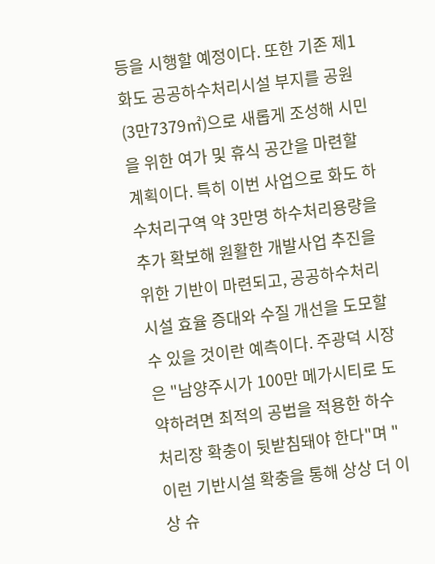등을 시행할 예정이다. 또한 기존 제1 화도 공공하수처리시설 부지를 공원(3만7379㎡)으로 새롭게 조성해 시민을 위한 여가 및 휴식 공간을 마련할 계획이다. 특히 이번 사업으로 화도 하수처리구역 약 3만명 하수처리용량을 추가 확보해 원활한 개발사업 추진을 위한 기반이 마련되고, 공공하수처리시설 효율 증대와 수질 개선을 도모할 수 있을 것이란 예측이다. 주광덕 시장은 "남양주시가 100만 메가시티로 도약하려면 최적의 공법을 적용한 하수처리장 확충이 뒷받침돼야 한다"며 "이런 기반시설 확충을 통해 상상 더 이상 슈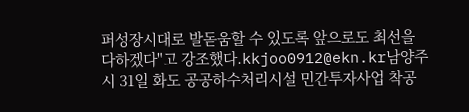퍼성장시대로 발돋움할 수 있도록 앞으로도 최선을 다하겠다"고 강조했다.kkjoo0912@ekn.kr남양주시 31일 화도 공공하수처리시설 민간투자사업 착공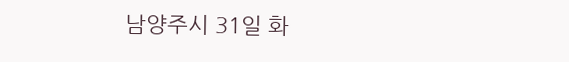남양주시 31일 화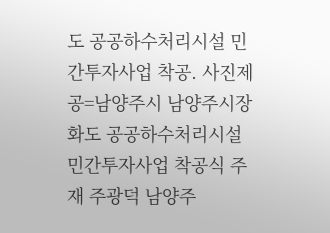도 공공하수처리시설 민간투자사업 착공. 사진제공=남양주시 남양주시장 화도 공공하수처리시설 민간투자사업 착공식 주재 주광덕 남양주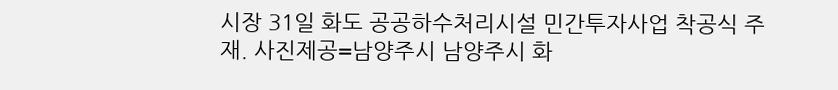시장 31일 화도 공공하수처리시설 민간투자사업 착공식 주재. 사진제공=남양주시 남양주시 화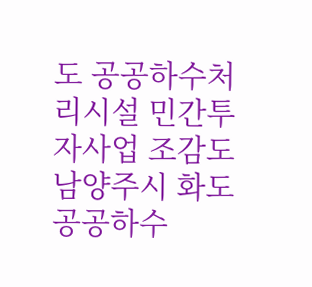도 공공하수처리시설 민간투자사업 조감도 남양주시 화도 공공하수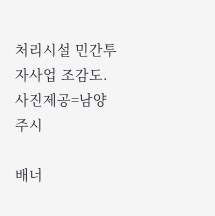처리시설 민간투자사업 조감도. 사진제공=남양주시

배너